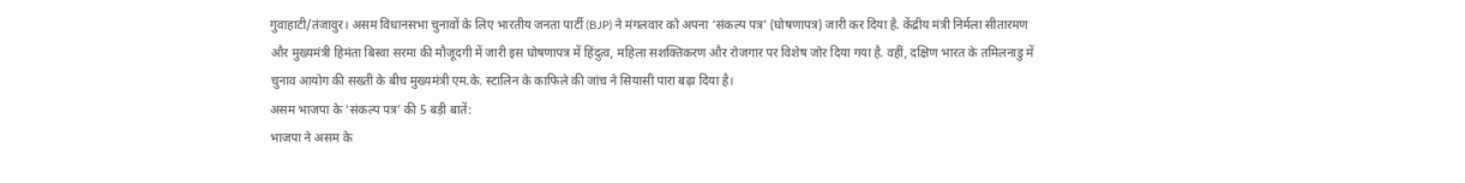गुवाहाटी/तंजावुर। असम विधानसभा चुनावों के लिए भारतीय जनता पार्टी (BJP) ने मंगलवार को अपना ‘संकल्प पत्र’ (घोषणापत्र) जारी कर दिया है. केंद्रीय मंत्री निर्मला सीतारमण और मुख्यमंत्री हिमंता बिस्वा सरमा की मौजूदगी में जारी इस घोषणापत्र में हिंदुत्व, महिला सशक्तिकरण और रोजगार पर विशेष जोर दिया गया है. वहीं, दक्षिण भारत के तमिलनाडु में चुनाव आयोग की सख्ती के बीच मुख्यमंत्री एम.के. स्टालिन के काफिले की जांच ने सियासी पारा बढ़ा दिया है।
असम भाजपा के ‘संकल्प पत्र’ की 5 बड़ी बातें:
भाजपा ने असम के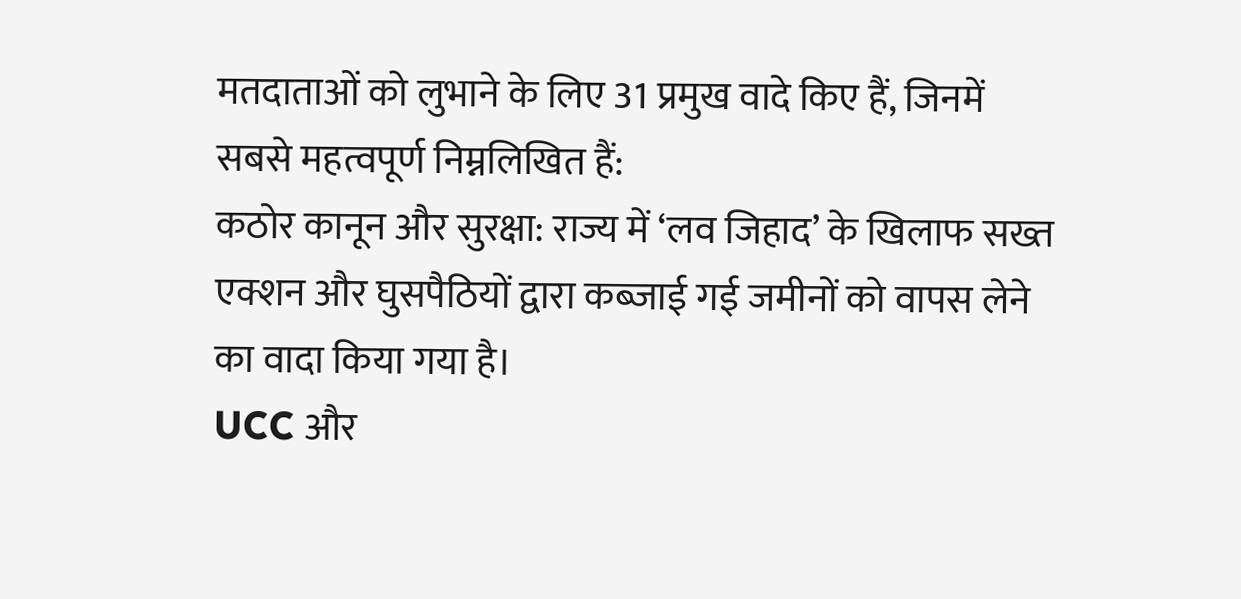मतदाताओं को लुभाने के लिए 31 प्रमुख वादे किए हैं, जिनमें सबसे महत्वपूर्ण निम्नलिखित हैं:
कठोर कानून और सुरक्षा: राज्य में ‘लव जिहाद’ के खिलाफ सख्त एक्शन और घुसपैठियों द्वारा कब्जाई गई जमीनों को वापस लेने का वादा किया गया है।
UCC और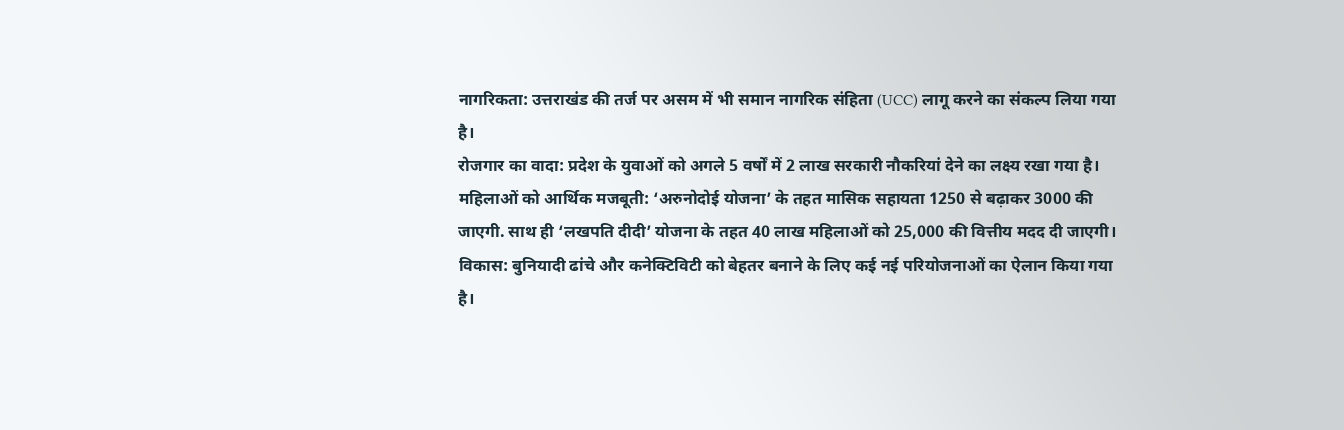नागरिकता: उत्तराखंड की तर्ज पर असम में भी समान नागरिक संहिता (UCC) लागू करने का संकल्प लिया गया है।
रोजगार का वादा: प्रदेश के युवाओं को अगले 5 वर्षों में 2 लाख सरकारी नौकरियां देने का लक्ष्य रखा गया है।
महिलाओं को आर्थिक मजबूती: ‘अरुनोदोई योजना’ के तहत मासिक सहायता 1250 से बढ़ाकर 3000 की जाएगी. साथ ही ‘लखपति दीदी’ योजना के तहत 40 लाख महिलाओं को 25,000 की वित्तीय मदद दी जाएगी।
विकास: बुनियादी ढांचे और कनेक्टिविटी को बेहतर बनाने के लिए कई नई परियोजनाओं का ऐलान किया गया है।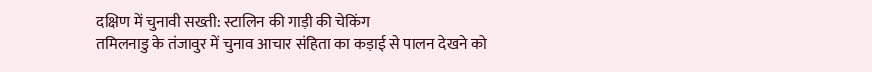दक्षिण में चुनावी सख्ती: स्टालिन की गाड़ी की चेकिंग
तमिलनाडु के तंजावुर में चुनाव आचार संहिता का कड़ाई से पालन देखने को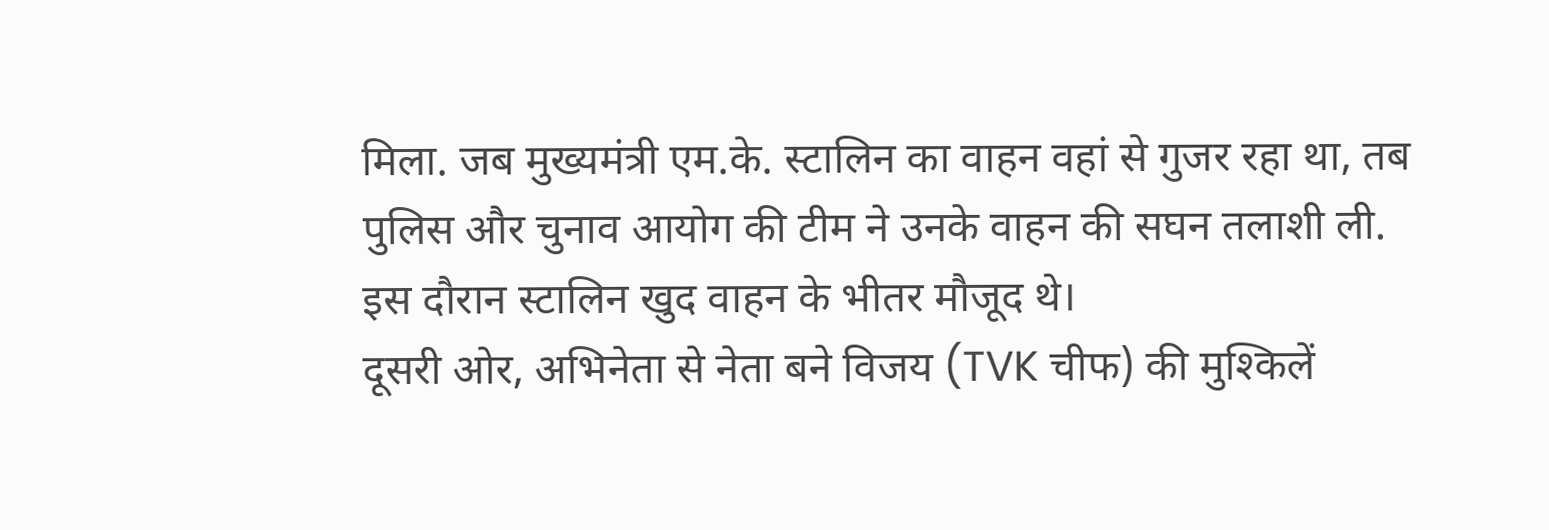मिला. जब मुख्यमंत्री एम.के. स्टालिन का वाहन वहां से गुजर रहा था, तब पुलिस और चुनाव आयोग की टीम ने उनके वाहन की सघन तलाशी ली. इस दौरान स्टालिन खुद वाहन के भीतर मौजूद थे।
दूसरी ओर, अभिनेता से नेता बने विजय (TVK चीफ) की मुश्किलें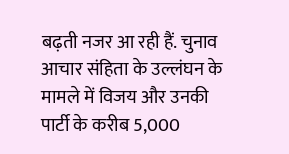बढ़ती नजर आ रही हैं. चुनाव आचार संहिता के उल्लंघन के मामले में विजय और उनकी पार्टी के करीब 5,000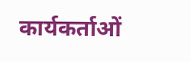कार्यकर्ताओं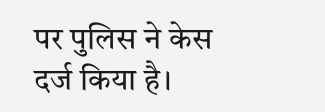पर पुलिस ने केस दर्ज किया है।